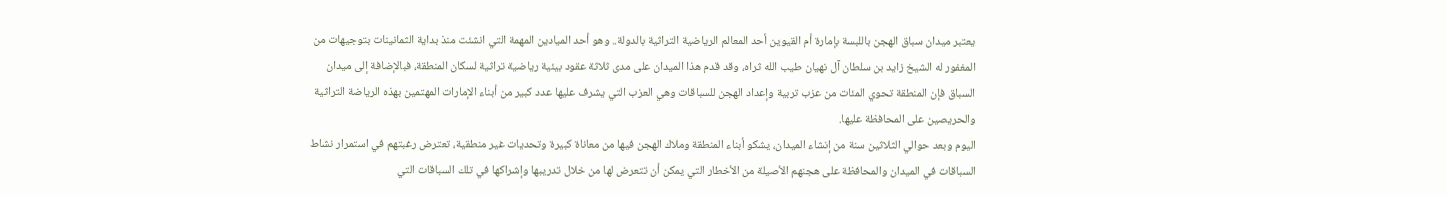يعتبر ميدان سباق الهجن باللبسة بإمارة أم القيوين أحد المعالم الرياضية التراثية بالدولة.. وهو أحد الميادين المهمة التي انشئت منذ بداية الثمانينات بتوجيهات من المغفور له الشيخ زايد بن سلطان آل نهيان طيب الله ثراه، وقد قدم هذا الميدان على مدى ثلاثة عقود بيئية رياضية تراثية لسكان المنطقة، فبالإضافة إلى ميدان السباق فإن المنطقة تحوي المئات من عزب تربية وإعداد الهجن للسباقات وهي العزب التي يشرف عليها عدد كبير من أبناء الإمارات المهتمين بهذه الرياضة التراثية والحريصين على المحافظة عليها.
اليوم وبعد حوالي الثلاثين سنة من إنشاء الميدان، يشكو أبناء المنطقة وملاك الهجن فيها من معاناة كبيرة وتحديات غير منطقية، تعترض رغبتهم في استمرار نشاط السباقات في الميدان والمحافظة على هجنهم الأصيلة من الأخطار التي يمكن أن تتعرض لها من خلال تدريبها وإشراكها في تلك السباقات التي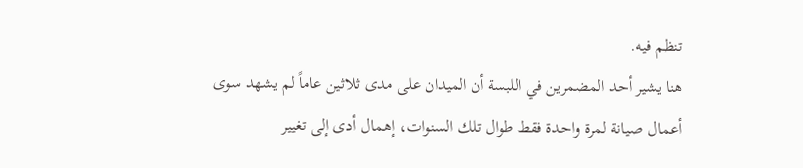تنظم فيه.
هنا يشير أحد المضمرين في اللبسة أن الميدان على مدى ثلاثين عاماً لم يشهد سوى أعمال صيانة لمرة واحدة فقط طوال تلك السنوات، إهمال أدى إلى تغيير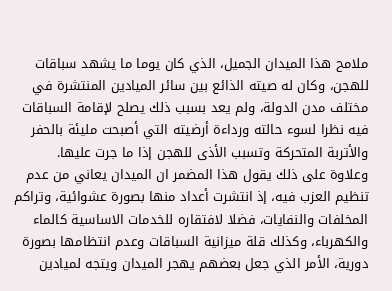ملامح هذا الميدان الجميل، الذي كان يوما ما يشهد سباقات للهجن، وكان له صيته الذائع بين سائر الميادين المنتشرة في مختلف مدن الدولة، ولم يعد بسبب ذلك يصلح لإقامة السباقات فيه نظرا لسوء حالته ورداءة أرضيته التي أصبحت مليئة بالحفر والأتربة المتحركة وتسبب الأذى للهجن إذا ما جرت عليها.
وعلاوة على ذلك يقول هذا المضمر ان الميدان يعاني من عدم تنظيم العزب فيه، إذ انتشرت أعداد منها بصورة عشوائية، وتراكم المخلفات والنفايات، فضلا لافتقاره للخدمات الاساسية كالماء والكهرباء، وكذلك قلة ميزانية السباقات وعدم انتظامها بصورة دورية، الأمر الذي جعل بعضهم يهجر الميدان ويتجه لميادين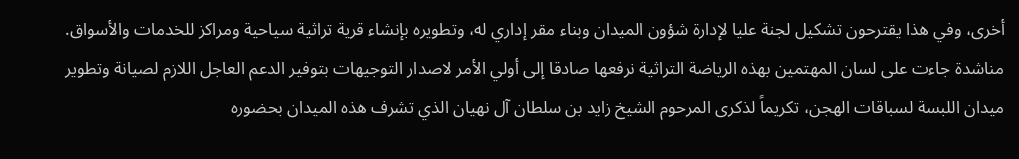أخرى، وفي هذا يقترحون تشكيل لجنة عليا لإدارة شؤون الميدان وبناء مقر إداري له، وتطويره بإنشاء قرية تراثية سياحية ومراكز للخدمات والأسواق.
مناشدة جاءت على لسان المهتمين بهذه الرياضة التراثية نرفعها صادقا إلى أولي الأمر لاصدار التوجيهات بتوفير الدعم العاجل اللازم لصيانة وتطوير ميدان اللبسة لسباقات الهجن، تكريماً لذكرى المرحوم الشيخ زايد بن سلطان آل نهيان الذي تشرف هذه الميدان بحضوره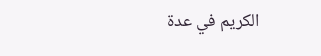الكريم في عدة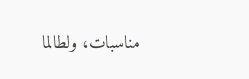مناسبات، ولطالما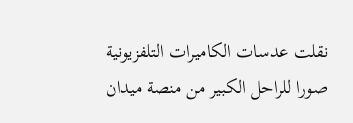نقلت عدسات الكاميرات التلفزيونية صورا للراحل الكبير من منصة ميدان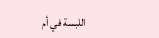اللبسة في أم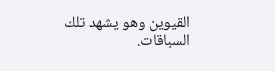القيوين وهو يشهد تلك السباقات.